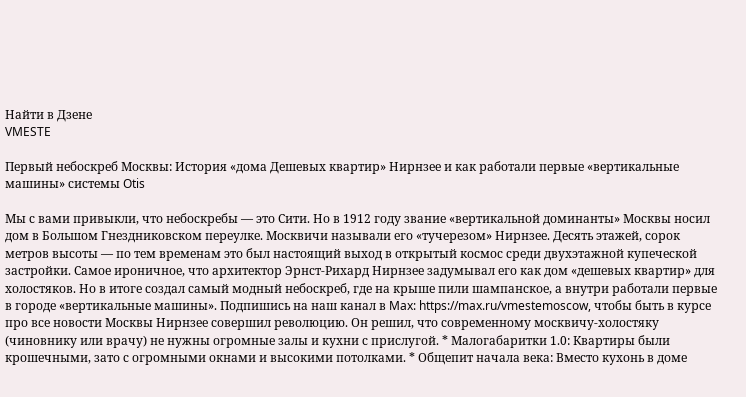Найти в Дзене
VMESTE

Первый небоскреб Москвы: История «дома Дешевых квартир» Нирнзее и как работали первые «вертикальные машины» системы Otis

Мы с вами привыкли, что небоскребы — это Сити. Но в 1912 году звание «вертикальной доминанты» Москвы носил дом в Большом Гнездниковском переулке. Москвичи называли его «тучерезом» Нирнзее. Десять этажей, сорок метров высоты — по тем временам это был настоящий выход в открытый космос среди двухэтажной купеческой застройки. Самое ироничное, что архитектор Эрнст-Рихард Нирнзее задумывал его как дом «дешевых квартир» для холостяков. Но в итоге создал самый модный небоскреб, где на крыше пили шампанское, а внутри работали первые в городе «вертикальные машины». Подпишись на наш канал в Max: https://max.ru/vmestemoscow, чтобы быть в курсе про все новости Москвы Нирнзее совершил революцию. Он решил, что современному москвичу-холостяку (чиновнику или врачу) не нужны огромные залы и кухни с прислугой. * Малогабаритки 1.0: Квартиры были крошечными, зато с огромными окнами и высокими потолками. * Общепит начала века: Вместо кухонь в доме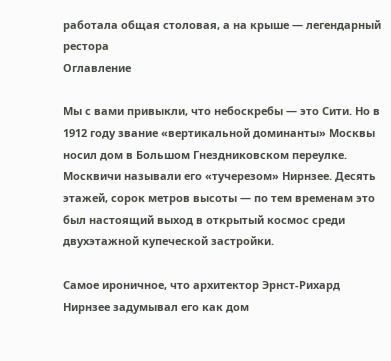работала общая столовая, а на крыше — легендарный рестора
Оглавление

Мы с вами привыкли, что небоскребы — это Сити. Но в 1912 году звание «вертикальной доминанты» Москвы носил дом в Большом Гнездниковском переулке. Москвичи называли его «тучерезом» Нирнзее. Десять этажей, сорок метров высоты — по тем временам это был настоящий выход в открытый космос среди двухэтажной купеческой застройки.

Самое ироничное, что архитектор Эрнст-Рихард Нирнзее задумывал его как дом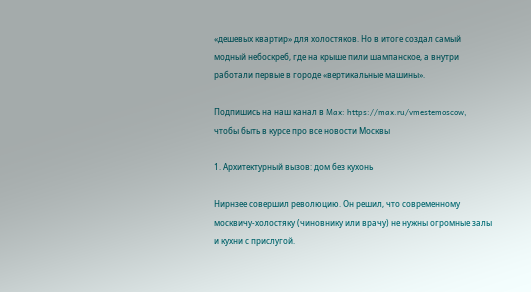«дешевых квартир» для холостяков. Но в итоге создал самый модный небоскреб, где на крыше пили шампанское, а внутри работали первые в городе «вертикальные машины».

Подпишись на наш канал в Max: https://max.ru/vmestemoscow, чтобы быть в курсе про все новости Москвы

1. Архитектурный вызов: дом без кухонь

Нирнзее совершил революцию. Он решил, что современному москвичу-холостяку (чиновнику или врачу) не нужны огромные залы и кухни с прислугой.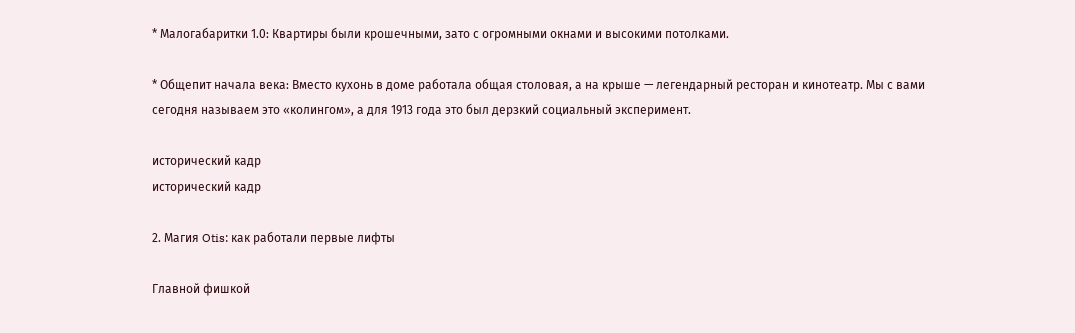* Малогабаритки 1.0: Квартиры были крошечными, зато с огромными окнами и высокими потолками.

* Общепит начала века: Вместо кухонь в доме работала общая столовая, а на крыше — легендарный ресторан и кинотеатр. Мы с вами сегодня называем это «колингом», а для 1913 года это был дерзкий социальный эксперимент.

исторический кадр
исторический кадр

2. Магия Otis: как работали первые лифты

Главной фишкой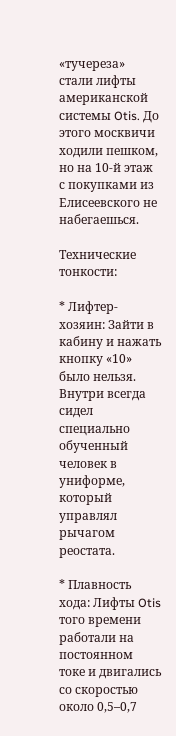«тучереза» стали лифты американской системы Otis. До этого москвичи ходили пешком, но на 10-й этаж с покупками из Елисеевского не набегаешься.

Технические тонкости:

* Лифтер-хозяин: Зайти в кабину и нажать кнопку «10» было нельзя. Внутри всегда сидел специально обученный человек в униформе, который управлял рычагом реостата.

* Плавность хода: Лифты Otis того времени работали на постоянном токе и двигались со скоростью около 0,5–0,7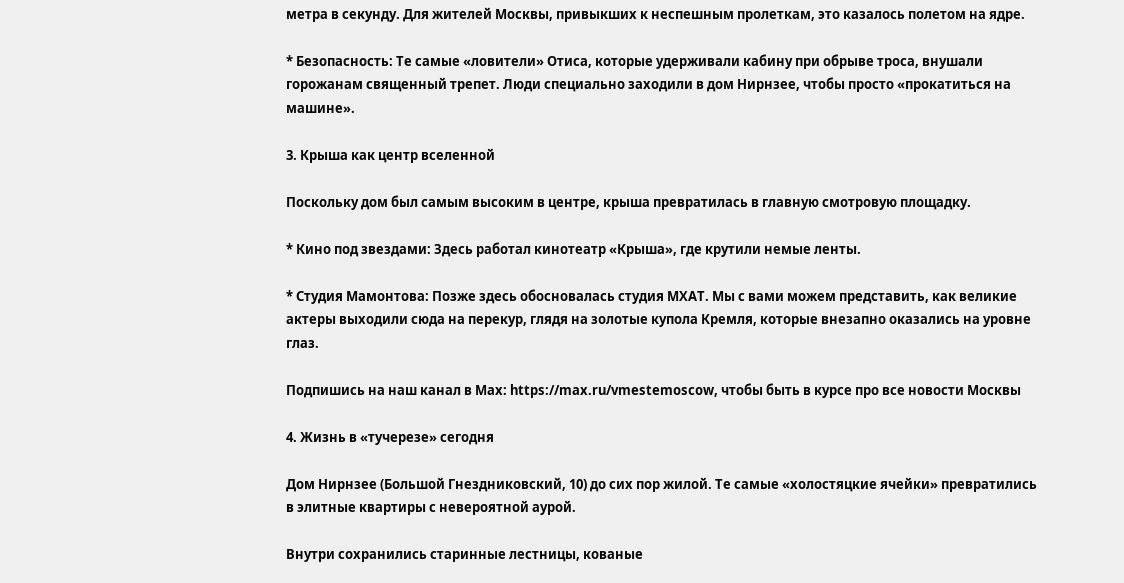метра в секунду. Для жителей Москвы, привыкших к неспешным пролеткам, это казалось полетом на ядре.

* Безопасность: Те самые «ловители» Отиса, которые удерживали кабину при обрыве троса, внушали горожанам священный трепет. Люди специально заходили в дом Нирнзее, чтобы просто «прокатиться на машине».

3. Крыша как центр вселенной

Поскольку дом был самым высоким в центре, крыша превратилась в главную смотровую площадку.

* Кино под звездами: Здесь работал кинотеатр «Крыша», где крутили немые ленты.

* Студия Мамонтова: Позже здесь обосновалась студия МХАТ. Мы с вами можем представить, как великие актеры выходили сюда на перекур, глядя на золотые купола Кремля, которые внезапно оказались на уровне глаз.

Подпишись на наш канал в Max: https://max.ru/vmestemoscow, чтобы быть в курсе про все новости Москвы

4. Жизнь в «тучерезе» сегодня

Дом Нирнзее (Большой Гнездниковский, 10) до сих пор жилой. Те самые «холостяцкие ячейки» превратились в элитные квартиры с невероятной аурой.

Внутри сохранились старинные лестницы, кованые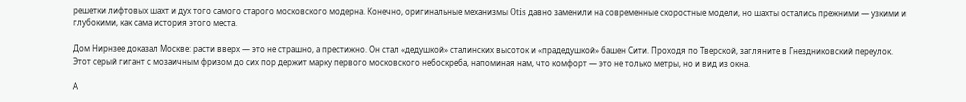решетки лифтовых шахт и дух того самого старого московского модерна. Конечно, оригинальные механизмы Otis давно заменили на современные скоростные модели, но шахты остались прежними — узкими и глубокими, как сама история этого места.

Дом Нирнзее доказал Москве: расти вверх — это не страшно, а престижно. Он стал «дедушкой» сталинских высоток и «прадедушкой» башен Сити. Проходя по Тверской, загляните в Гнездниковский переулок. Этот серый гигант с мозаичным фризом до сих пор держит марку первого московского небоскреба, напоминая нам, что комфорт — это не только метры, но и вид из окна.

А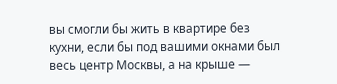вы смогли бы жить в квартире без кухни, если бы под вашими окнами был весь центр Москвы, а на крыше —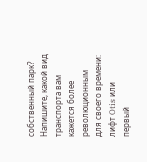собственный парк? Напишите, какой вид транспорта вам кажется более революционным для своего времени: лифт Otis или первый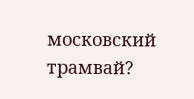московский трамвай?